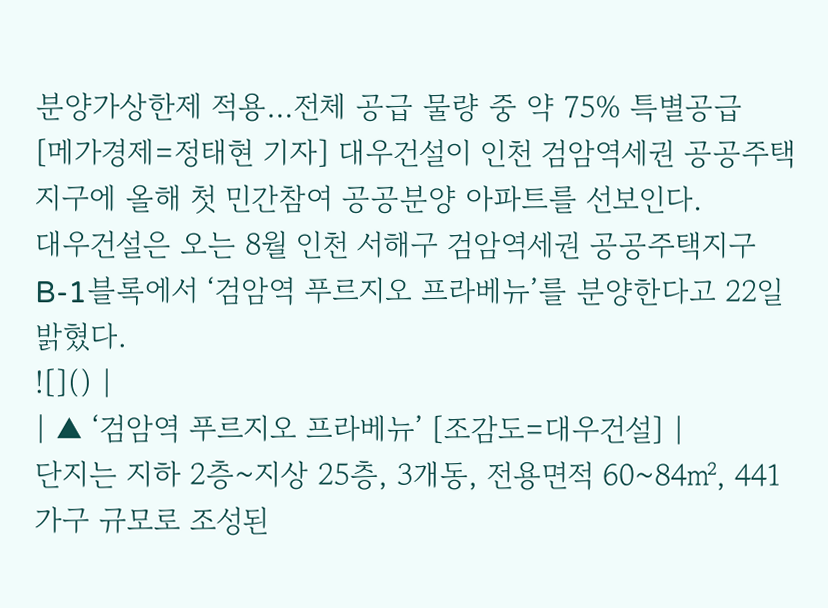분양가상한제 적용…전체 공급 물량 중 약 75% 특별공급
[메가경제=정태현 기자] 대우건설이 인천 검암역세권 공공주택지구에 올해 첫 민간참여 공공분양 아파트를 선보인다.
대우건설은 오는 8월 인천 서해구 검암역세권 공공주택지구 B-1블록에서 ‘검암역 푸르지오 프라베뉴’를 분양한다고 22일 밝혔다.
![]() |
| ▲ ‘검암역 푸르지오 프라베뉴’ [조감도=대우건설] |
단지는 지하 2층~지상 25층, 3개동, 전용면적 60~84㎡, 441가구 규모로 조성된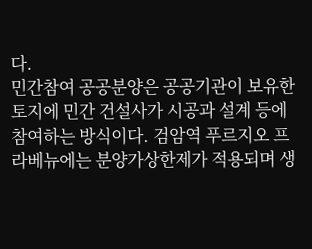다.
민간참여 공공분양은 공공기관이 보유한 토지에 민간 건설사가 시공과 설계 등에 참여하는 방식이다. 검암역 푸르지오 프라베뉴에는 분양가상한제가 적용되며 생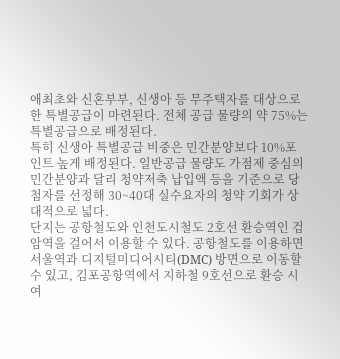애최초와 신혼부부, 신생아 등 무주택자를 대상으로 한 특별공급이 마련된다. 전체 공급 물량의 약 75%는 특별공급으로 배정된다.
특히 신생아 특별공급 비중은 민간분양보다 10%포인트 높게 배정된다. 일반공급 물량도 가점제 중심의 민간분양과 달리 청약저축 납입액 등을 기준으로 당첨자를 선정해 30~40대 실수요자의 청약 기회가 상대적으로 넓다.
단지는 공항철도와 인천도시철도 2호선 환승역인 검암역을 걸어서 이용할 수 있다. 공항철도를 이용하면 서울역과 디지털미디어시티(DMC) 방면으로 이동할 수 있고, 김포공항역에서 지하철 9호선으로 환승 시 여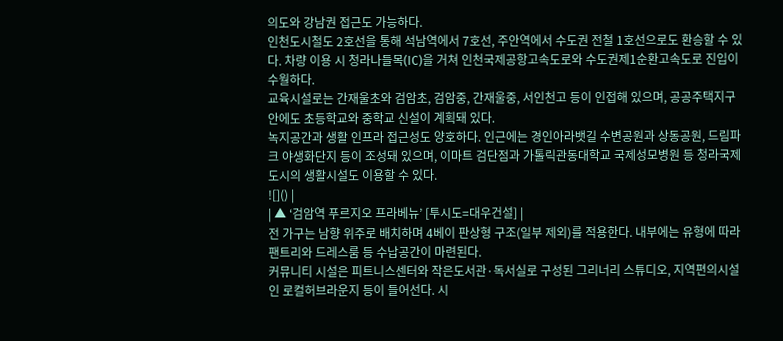의도와 강남권 접근도 가능하다.
인천도시철도 2호선을 통해 석남역에서 7호선, 주안역에서 수도권 전철 1호선으로도 환승할 수 있다. 차량 이용 시 청라나들목(IC)을 거쳐 인천국제공항고속도로와 수도권제1순환고속도로 진입이 수월하다.
교육시설로는 간재울초와 검암초, 검암중, 간재울중, 서인천고 등이 인접해 있으며, 공공주택지구 안에도 초등학교와 중학교 신설이 계획돼 있다.
녹지공간과 생활 인프라 접근성도 양호하다. 인근에는 경인아라뱃길 수변공원과 상동공원, 드림파크 야생화단지 등이 조성돼 있으며, 이마트 검단점과 가톨릭관동대학교 국제성모병원 등 청라국제도시의 생활시설도 이용할 수 있다.
![]() |
| ▲ ‘검암역 푸르지오 프라베뉴’ [투시도=대우건설] |
전 가구는 남향 위주로 배치하며 4베이 판상형 구조(일부 제외)를 적용한다. 내부에는 유형에 따라 팬트리와 드레스룸 등 수납공간이 마련된다.
커뮤니티 시설은 피트니스센터와 작은도서관·독서실로 구성된 그리너리 스튜디오, 지역편의시설인 로컬허브라운지 등이 들어선다. 시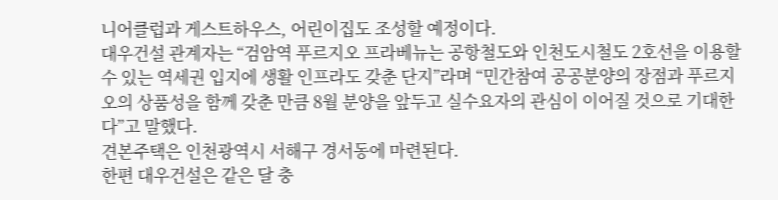니어클럽과 게스트하우스, 어린이집도 조성할 예정이다.
대우건설 관계자는 “검암역 푸르지오 프라베뉴는 공항철도와 인천도시철도 2호선을 이용할 수 있는 역세권 입지에 생활 인프라도 갖춘 단지”라며 “민간참여 공공분양의 장점과 푸르지오의 상품성을 함께 갖춘 만큼 8월 분양을 앞두고 실수요자의 관심이 이어질 것으로 기대한다”고 말했다.
견본주택은 인천광역시 서해구 경서동에 마련된다.
한편 대우건설은 같은 달 충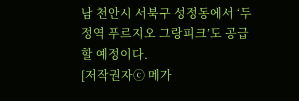남 천안시 서북구 성정동에서 ‘두정역 푸르지오 그랑피크’도 공급할 예정이다.
[저작권자ⓒ 메가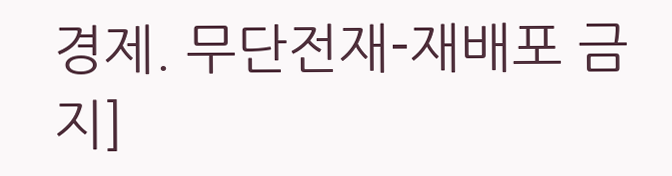경제. 무단전재-재배포 금지]